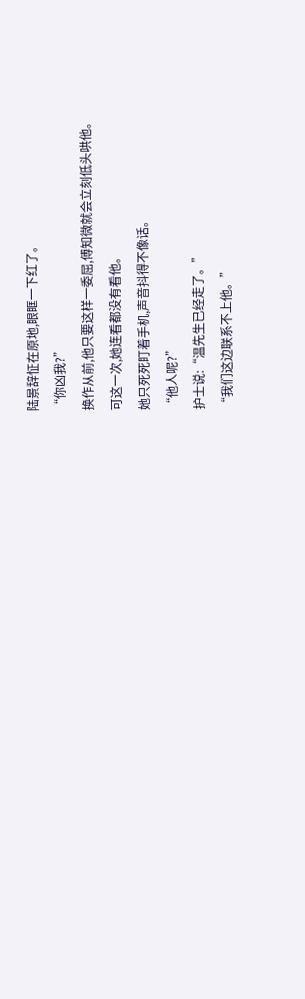陆景辞怔在原地,眼眶一下红了。
“你凶我?”
换作从前,他只要这样一委屈,傅知微就会立刻低头哄他。
可这一次,她连看都没有看他。
她只死死盯着手机,声音抖得不像话。
“他人呢?”
护士说:“温先生已经走了。”
“我们这边联系不上他。”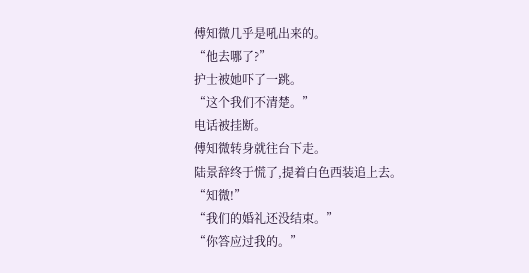傅知微几乎是吼出来的。
“他去哪了?”
护士被她吓了一跳。
“这个我们不清楚。”
电话被挂断。
傅知微转身就往台下走。
陆景辞终于慌了,提着白色西装追上去。
“知微!”
“我们的婚礼还没结束。”
“你答应过我的。”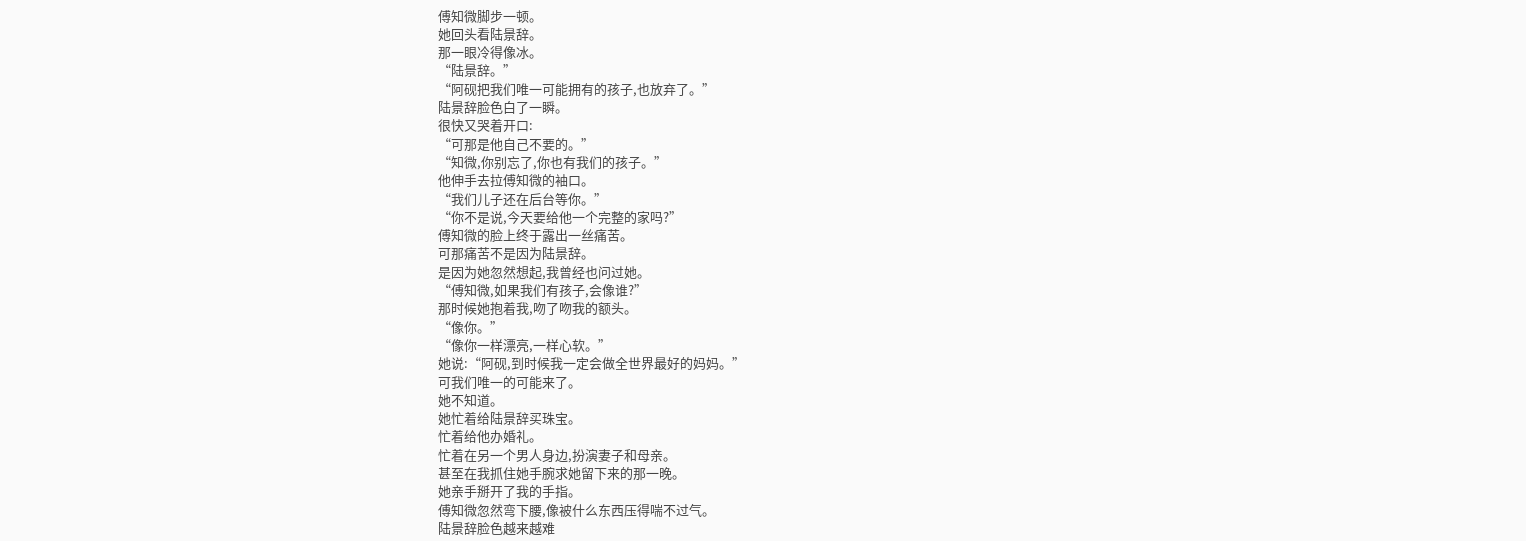傅知微脚步一顿。
她回头看陆景辞。
那一眼冷得像冰。
“陆景辞。”
“阿砚把我们唯一可能拥有的孩子,也放弃了。”
陆景辞脸色白了一瞬。
很快又哭着开口:
“可那是他自己不要的。”
“知微,你别忘了,你也有我们的孩子。”
他伸手去拉傅知微的袖口。
“我们儿子还在后台等你。”
“你不是说,今天要给他一个完整的家吗?”
傅知微的脸上终于露出一丝痛苦。
可那痛苦不是因为陆景辞。
是因为她忽然想起,我曾经也问过她。
“傅知微,如果我们有孩子,会像谁?”
那时候她抱着我,吻了吻我的额头。
“像你。”
“像你一样漂亮,一样心软。”
她说:“阿砚,到时候我一定会做全世界最好的妈妈。”
可我们唯一的可能来了。
她不知道。
她忙着给陆景辞买珠宝。
忙着给他办婚礼。
忙着在另一个男人身边,扮演妻子和母亲。
甚至在我抓住她手腕求她留下来的那一晚。
她亲手掰开了我的手指。
傅知微忽然弯下腰,像被什么东西压得喘不过气。
陆景辞脸色越来越难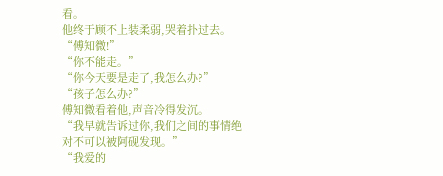看。
他终于顾不上装柔弱,哭着扑过去。
“傅知微!”
“你不能走。”
“你今天要是走了,我怎么办?”
“孩子怎么办?”
傅知微看着他,声音冷得发沉。
“我早就告诉过你,我们之间的事情绝对不可以被阿砚发现。”
“我爱的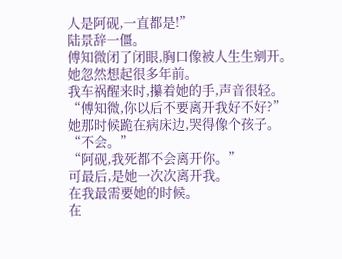人是阿砚,一直都是!”
陆景辞一僵。
傅知微闭了闭眼,胸口像被人生生剜开。
她忽然想起很多年前。
我车祸醒来时,攥着她的手,声音很轻。
“傅知微,你以后不要离开我好不好?”
她那时候跪在病床边,哭得像个孩子。
“不会。”
“阿砚,我死都不会离开你。”
可最后,是她一次次离开我。
在我最需要她的时候。
在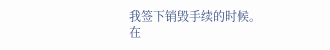我签下销毁手续的时候。
在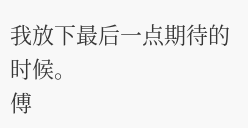我放下最后一点期待的时候。
傅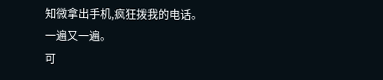知微拿出手机,疯狂拨我的电话。
一遍又一遍。
可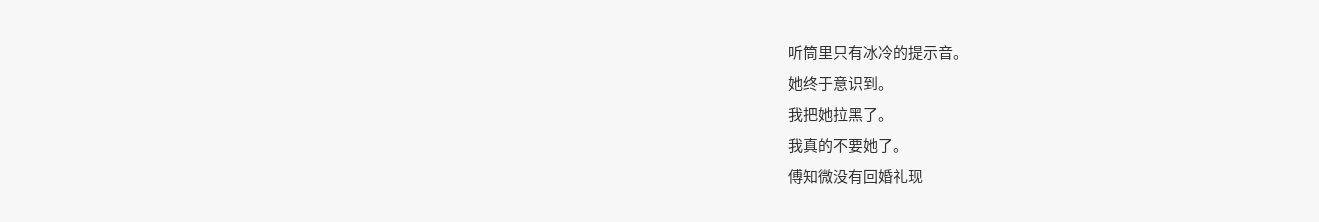听筒里只有冰冷的提示音。
她终于意识到。
我把她拉黑了。
我真的不要她了。
傅知微没有回婚礼现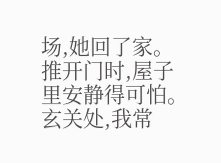场,她回了家。
推开门时,屋子里安静得可怕。
玄关处,我常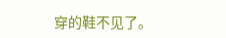穿的鞋不见了。